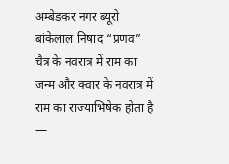अम्बेडकर नगर ब्यूरो बांकेलाल निषाद “प्रणव”
चैत्र के नवरात्र में राम का जन्म और क्वार के नवरात्र में राम का राज्याभिषेक होता है —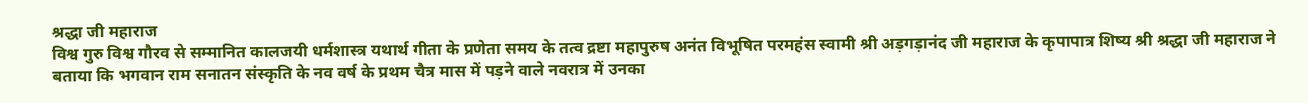श्रद्धा जी महाराज
विश्व गुरु विश्व गौरव से सम्मानित कालजयी धर्मशास्त्र यथार्थ गीता के प्रणेता समय के तत्व द्रष्टा महापुरुष अनंत विभूषित परमहंस स्वामी श्री अड़गड़ानंद जी महाराज के कृपापात्र शिष्य श्री श्रद्धा जी महाराज ने बताया कि भगवान राम सनातन संस्कृति के नव वर्ष के प्रथम चैत्र मास में पड़ने वाले नवरात्र में उनका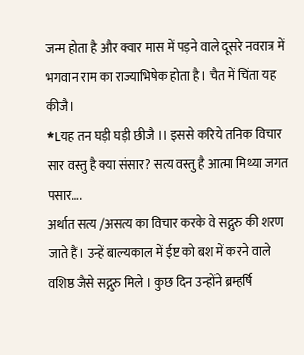जन्म होता है और क्वार मास में पड़ने वाले दूसरे नवरात्र में भगवान राम का राज्याभिषेक होता है। चैत में चिंता यह कीजै।
*Lयह तन घड़ी घड़ी छीजै ।। इससे करिये तनिक विचार
सार वस्तु है क्या संसार? सत्य वस्तु है आत्मा मिथ्या जगत पसार….
अर्थात सत्य /असत्य का विचार करके वे सद्गुरु की शरण जाते हैं। उन्हें बाल्यकाल में ईष्ट को बश में करने वाले वशिष्ठ जैसे सद्गुरु मिले । कुछ दिन उन्होंने ब्रम्हर्षि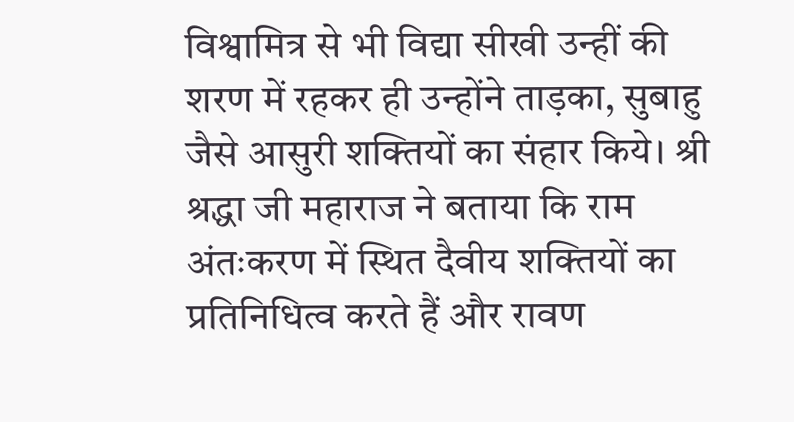विश्वामित्र से भी विद्या सीखी उन्हीं की शरण में रहकर ही उन्होंने ताड़का, सुबाहु जैसे आसुरी शक्तियों का संहार किये। श्री श्रद्धा जी महाराज ने बताया कि राम अंतःकरण में स्थित दैवीय शक्तियों का प्रतिनिधित्व करते हैं और रावण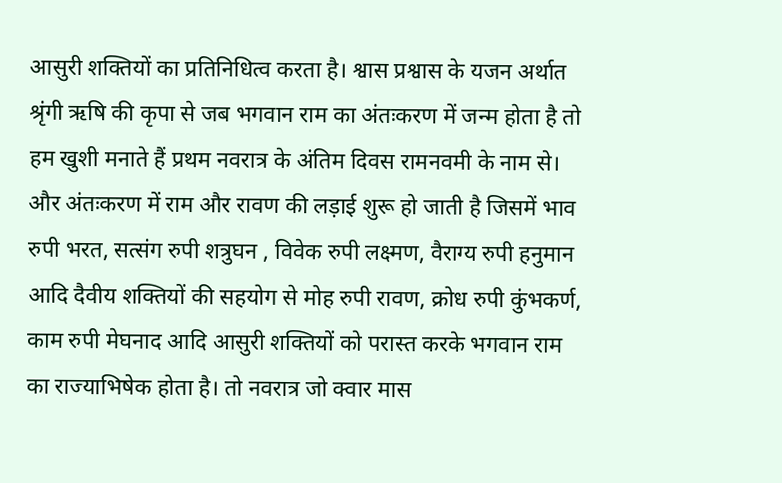आसुरी शक्तियों का प्रतिनिधित्व करता है। श्वास प्रश्वास के यजन अर्थात श्रृंगी ऋषि की कृपा से जब भगवान राम का अंतःकरण में जन्म होता है तो हम खुशी मनाते हैं प्रथम नवरात्र के अंतिम दिवस रामनवमी के नाम से। और अंतःकरण में राम और रावण की लड़ाई शुरू हो जाती है जिसमें भाव रुपी भरत, सत्संग रुपी शत्रुघन , विवेक रुपी लक्ष्मण, वैराग्य रुपी हनुमान आदि दैवीय शक्तियों की सहयोग से मोह रुपी रावण, क्रोध रुपी कुंभकर्ण, काम रुपी मेघनाद आदि आसुरी शक्तियों को परास्त करके भगवान राम का राज्याभिषेक होता है। तो नवरात्र जो क्वार मास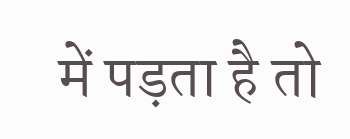में पड़ता है तो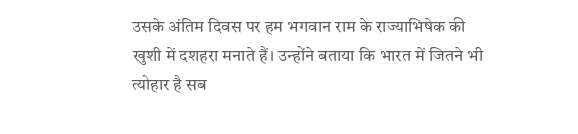उसके अंतिम दिवस पर हम भगवान राम के राज्याभिषेक की खुशी में दशहरा मनाते हैं। उन्होंने बताया कि भारत में जितने भी त्योहार है सब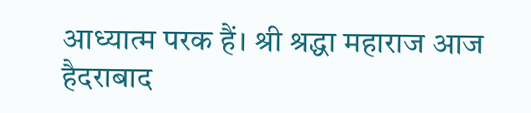आध्यात्म परक हैं। श्री श्रद्धा महाराज आज हैदराबाद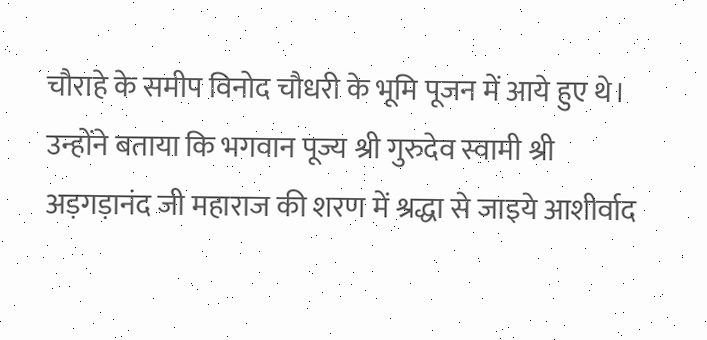चौराहे के समीप विनोद चौधरी के भूमि पूजन में आये हुए थे। उन्होंने बताया कि भगवान पूज्य श्री गुरुदेव स्वामी श्री अड़गड़ानंद जी महाराज की शरण में श्रद्धा से जाइये आशीर्वाद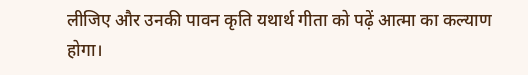लीजिए और उनकी पावन कृति यथार्थ गीता को पढ़ें आत्मा का कल्याण होगा।